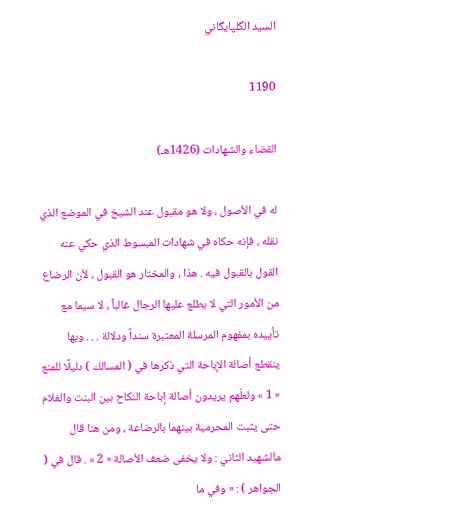السيد الگلپايگاني

1190

القضاء والشهادات (1426هـ)

له في الأصول ، ولا هو مقبول عند الشيخ في الموضع الذي نقله ، فإنه حكاه في شهادات المبسوط الذي حكي عنه القول بالقبول فيه . هذا ، والمختار هو القبول ، لأن الرضاع من الأمور التي لا يطلع عليها الرجال غالباً ، لا سيما مع تأييده بمفهوم المرسلة المعتبرة سنداً ودلالة . . . وبها ينقطع أصالة الإباحة التي ذكرها في ( المسالك ) دليلًا للمنع « 1 » ولعلّهم يريدون أصالة إباحة النكاح بين البنت والغلام حتى يثبت المحرمية بينهما بالرضاعة ، ومن هنا قال مالشهيد الثاني : ولا يخفى ضعف الأصالة « 2 » . قال في ( الجواهر ) : « وفي ما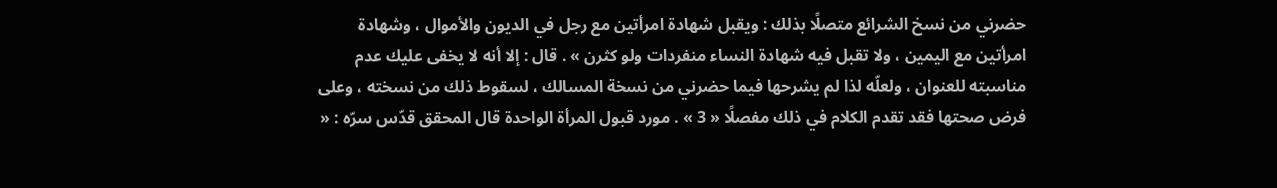حضرني من نسخ الشرائع متصلًا بذلك : ويقبل شهادة امرأتين مع رجل في الديون والأموال ، وشهادة امرأتين مع اليمين ، ولا تقبل فيه شهادة النساء منفردات ولو كثرن » . قال : إلا أنه لا يخفى عليك عدم مناسبته للعنوان ، ولعلّه لذا لم يشرحها فيما حضرني من نسخة المسالك ، لسقوط ذلك من نسخته ، وعلى فرض صحتها فقد تقدم الكلام في ذلك مفصلًا « 3 » . مورد قبول المرأة الواحدة قال المحقق قدّس سرّه : «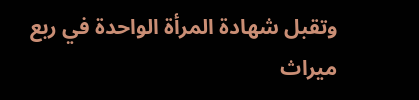وتقبل شهادة المرأة الواحدة في ربع ميراث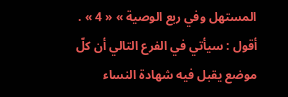المستهل وفي ربع الوصية » « 4 » . أقول : سيأتي في الفرع التالي أن كلّ موضع يقبل فيه شهادة النساء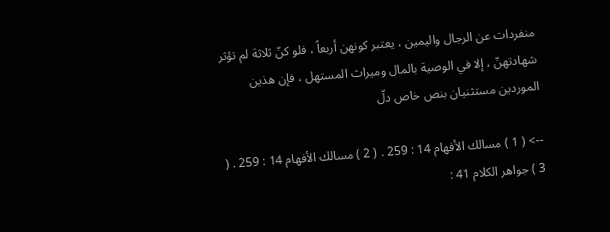منفردات عن الرجال واليمين ، يعتبر كونهن أربعاً ، فلو كنّ ثلاثة لم تؤثر شهادتهنّ ، إلا في الوصية بالمال وميراث المستهل ، فإن هذين الموردين مستثنيان بنص خاص دلّ

--> ( 1 ) مسالك الأفهام 14 : 259 . ( 2 ) مسالك الأفهام 14 : 259 . ( 3 ) جواهر الكلام 41 :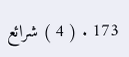173 . ( 4 ) شرائع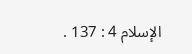الإسلام 4 : 137 .